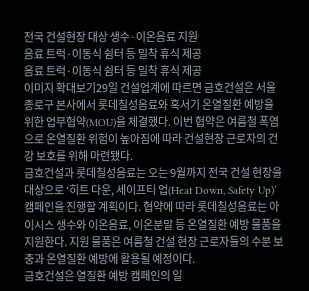전국 건설현장 대상 생수·이온음료 지원
음료 트럭·이동식 쉼터 등 밀착 휴식 제공
음료 트럭·이동식 쉼터 등 밀착 휴식 제공
이미지 확대보기29일 건설업계에 따르면 금호건설은 서울 종로구 본사에서 롯데칠성음료와 혹서기 온열질환 예방을 위한 업무협약(MOU)을 체결했다. 이번 협약은 여름철 폭염으로 온열질환 위험이 높아짐에 따라 건설현장 근로자의 건강 보호를 위해 마련됐다.
금호건설과 롯데칠성음료는 오는 9월까지 전국 건설 현장을 대상으로 ‘히트 다운, 세이프티 업(Heat Down, Safety Up)’ 캠페인을 진행할 계획이다. 협약에 따라 롯데칠성음료는 아이시스 생수와 이온음료, 이온분말 등 온열질환 예방 물품을 지원한다. 지원 물품은 여름철 건설 현장 근로자들의 수분 보충과 온열질환 예방에 활용될 예정이다.
금호건설은 열질환 예방 캠페인의 일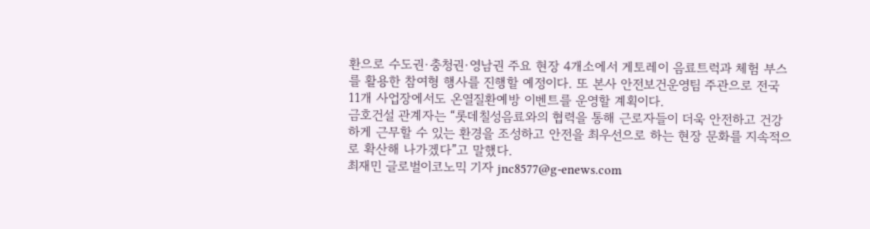환으로 수도권·충청권·영남권 주요 현장 4개소에서 게토레이 음료트럭과 체험 부스를 활용한 참여형 행사를 진행할 예정이다. 또 본사 안전보건운영팀 주관으로 전국 11개 사업장에서도 온열질환예방 이벤트를 운영할 계획이다.
금호건설 관계자는 “롯데칠성음료와의 협력을 통해 근로자들이 더욱 안전하고 건강하게 근무할 수 있는 환경을 조성하고 안전을 최우선으로 하는 현장 문화를 지속적으로 확산해 나가겠다”고 말했다.
최재민 글로벌이코노믹 기자 jnc8577@g-enews.com